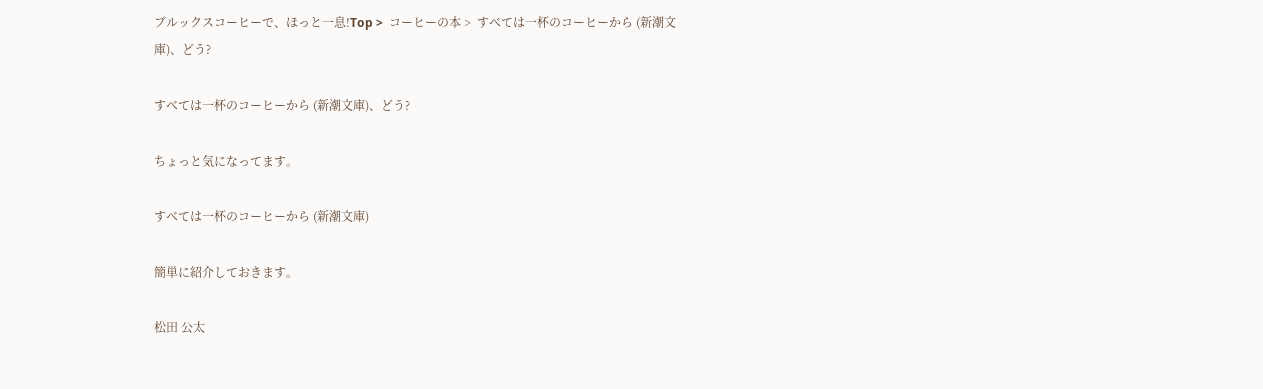ブルックスコーヒーで、ほっと一息!Top >  コーヒーの本 >  すべては一杯のコーヒーから (新潮文庫)、どう?

すべては一杯のコーヒーから (新潮文庫)、どう?

ちょっと気になってます。

すべては一杯のコーヒーから (新潮文庫)

簡単に紹介しておきます。

松田 公太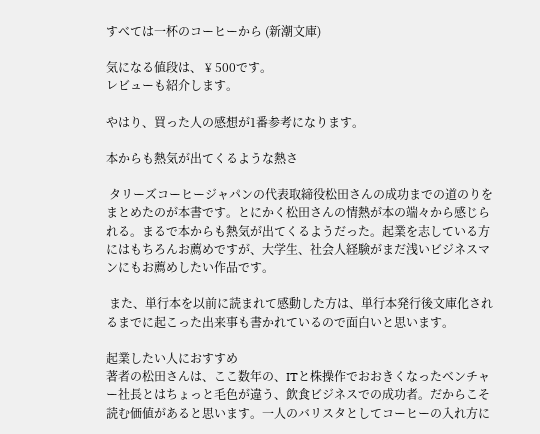すべては一杯のコーヒーから (新潮文庫)

気になる値段は、 ¥ 500です。
レビューも紹介します。

やはり、買った人の感想が1番参考になります。

本からも熱気が出てくるような熱さ

 タリーズコーヒージャパンの代表取締役松田さんの成功までの道のりをまとめたのが本書です。とにかく松田さんの情熱が本の端々から感じられる。まるで本からも熱気が出てくるようだった。起業を志している方にはもちろんお薦めですが、大学生、社会人経験がまだ浅いビジネスマンにもお薦めしたい作品です。

 また、単行本を以前に読まれて感動した方は、単行本発行後文庫化されるまでに起こった出来事も書かれているので面白いと思います。

起業したい人におすすめ
著者の松田さんは、ここ数年の、ITと株操作でおおきくなったベンチャー社長とはちょっと毛色が違う、飲食ビジネスでの成功者。だからこそ読む価値があると思います。一人のバリスタとしてコーヒーの入れ方に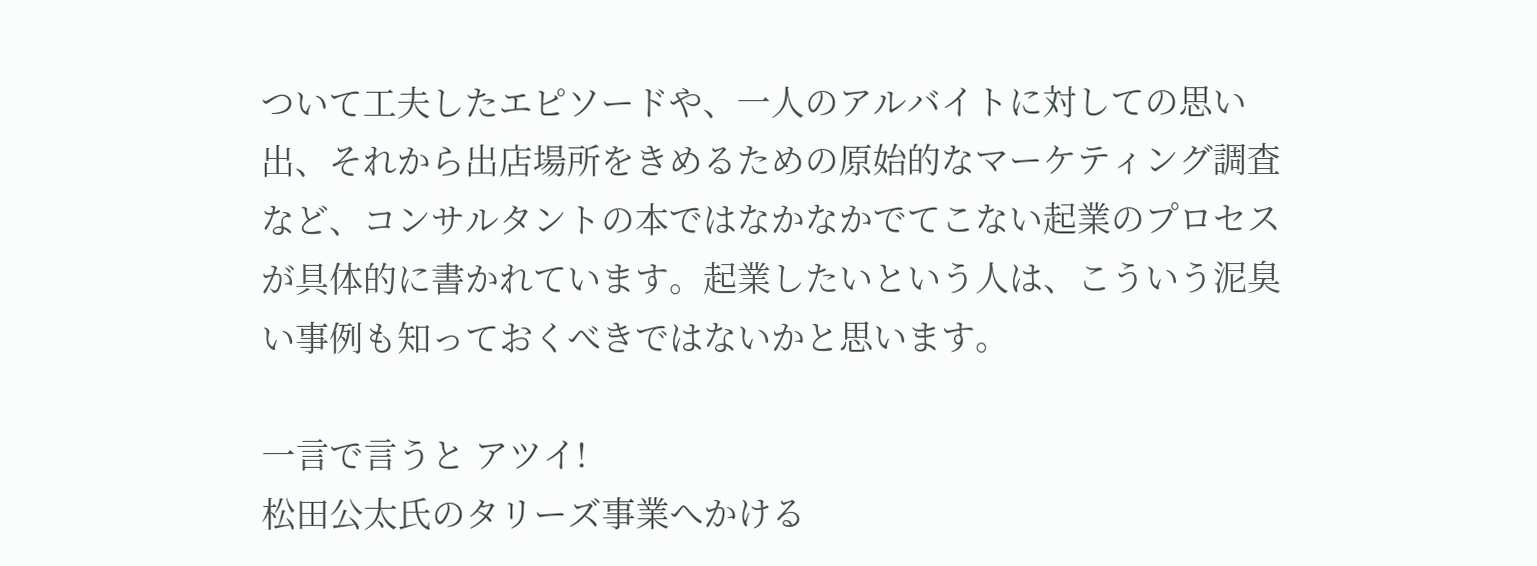ついて工夫したエピソードや、一人のアルバイトに対しての思い出、それから出店場所をきめるための原始的なマーケティング調査など、コンサルタントの本ではなかなかでてこない起業のプロセスが具体的に書かれています。起業したいという人は、こういう泥臭い事例も知っておくべきではないかと思います。

一言で言うと アツイ!
松田公太氏のタリーズ事業へかける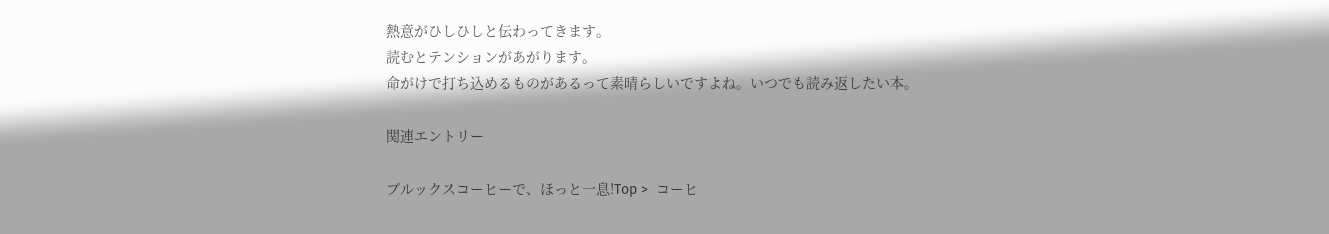熱意がひしひしと伝わってきます。
読むとテンションがあがります。
命がけで打ち込めるものがあるって素晴らしいですよね。いつでも読み返したい本。

関連エントリー

ブルックスコーヒーで、ほっと一息!Top >  コーヒ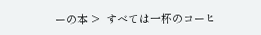ーの本 >  すべては一杯のコーヒ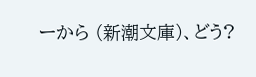ーから (新潮文庫)、どう?